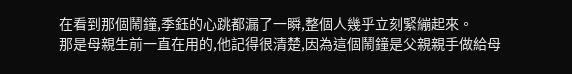在看到那個鬧鐘,季鈺的心跳都漏了一瞬,整個人幾乎立刻緊繃起來。
那是母親生前一直在用的,他記得很清楚,因為這個鬧鐘是父親親手做給母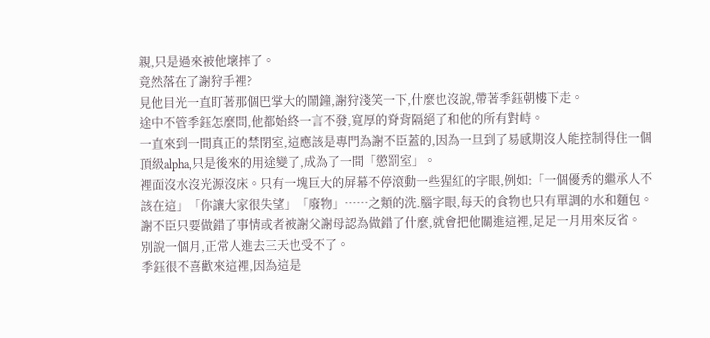親,只是過來被他壞摔了。
竟然落在了謝狩手裡?
見他目光一直盯著那個巴掌大的鬧鐘,謝狩淺笑一下,什麼也沒說,帶著季鈺朝樓下走。
途中不管季鈺怎麼問,他都始終一言不發,寬厚的脊背隔絕了和他的所有對峙。
一直來到一間真正的禁閉室,這應該是專門為謝不臣蓋的,因為一旦到了易感期沒人能控制得住一個頂級alpha,只是後來的用途變了,成為了一間「懲罰室」。
裡面沒水沒光源沒床。只有一塊巨大的屏幕不停滾動一些猩紅的字眼,例如:「一個優秀的繼承人不該在這」「你讓大家很失望」「廢物」……之類的洗.腦字眼,每天的食物也只有單調的水和麵包。
謝不臣只要做錯了事情或者被謝父謝母認為做錯了什麼,就會把他關進這裡,足足一月用來反省。
別說一個月,正常人進去三天也受不了。
季鈺很不喜歡來這裡,因為這是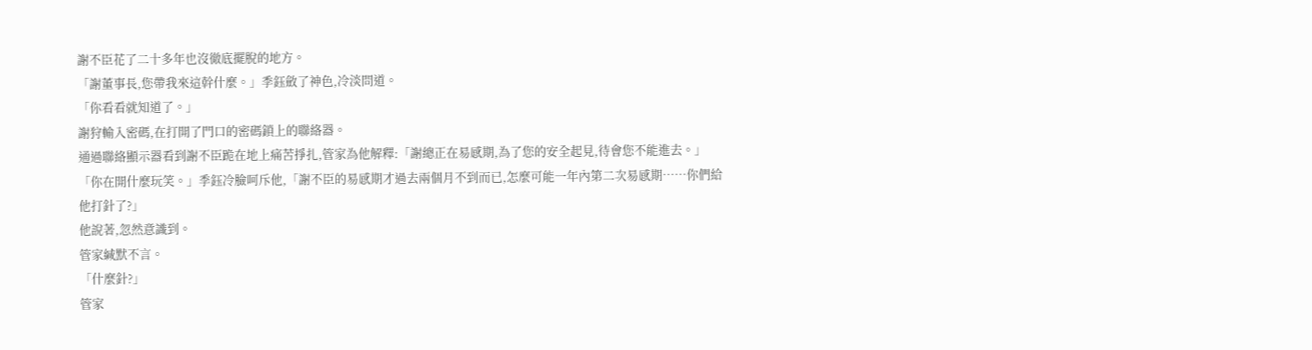謝不臣花了二十多年也沒徹底擺脫的地方。
「謝董事長,您帶我來這幹什麼。」季鈺斂了神色,冷淡問道。
「你看看就知道了。」
謝狩輸入密碼,在打開了門口的密碼鎖上的聯絡器。
通過聯絡顯示器看到謝不臣跪在地上痛苦掙扎,管家為他解釋:「謝總正在易感期,為了您的安全起見,待會您不能進去。」
「你在開什麼玩笑。」季鈺冷臉呵斥他,「謝不臣的易感期才過去兩個月不到而已,怎麼可能一年內第二次易感期……你們給他打針了?」
他說著,忽然意識到。
管家緘默不言。
「什麼針?」
管家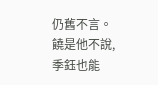仍舊不言。
饒是他不說,季鈺也能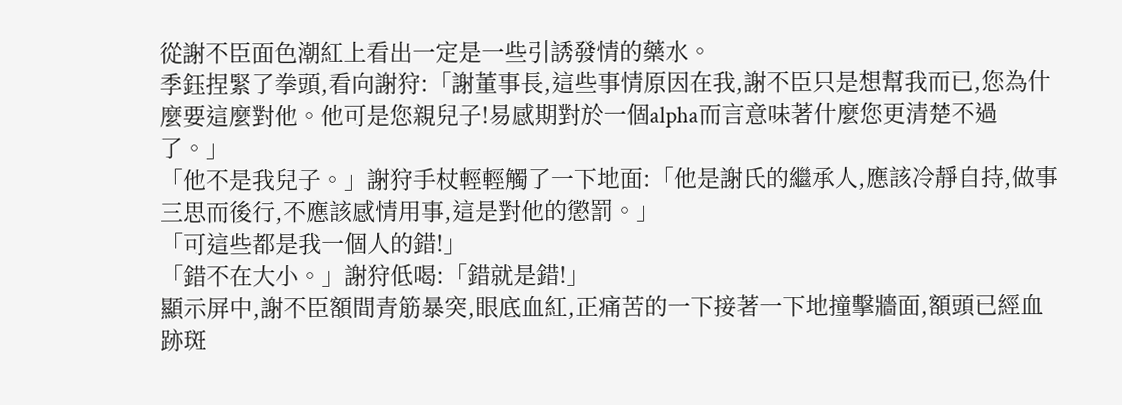從謝不臣面色潮紅上看出一定是一些引誘發情的藥水。
季鈺捏緊了拳頭,看向謝狩:「謝董事長,這些事情原因在我,謝不臣只是想幫我而已,您為什麼要這麼對他。他可是您親兒子!易感期對於一個alpha而言意味著什麼您更清楚不過了。」
「他不是我兒子。」謝狩手杖輕輕觸了一下地面:「他是謝氏的繼承人,應該冷靜自持,做事三思而後行,不應該感情用事,這是對他的懲罰。」
「可這些都是我一個人的錯!」
「錯不在大小。」謝狩低喝:「錯就是錯!」
顯示屏中,謝不臣額間青筋暴突,眼底血紅,正痛苦的一下接著一下地撞擊牆面,額頭已經血跡斑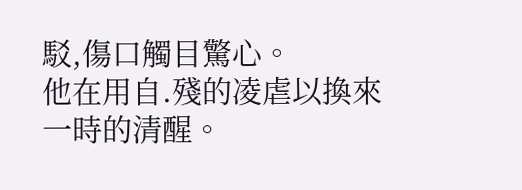駁,傷口觸目驚心。
他在用自.殘的凌虐以換來一時的清醒。